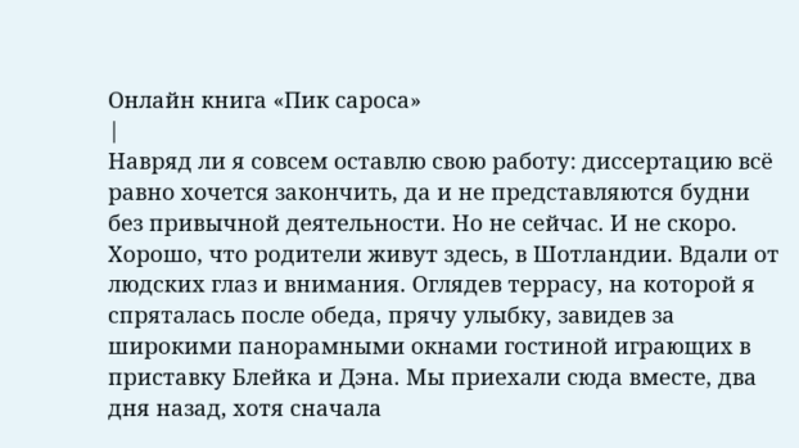Онлайн книга «Пик сароса»
|
Навряд ли я совсем оставлю свою работу: диссертацию всё равно хочется закончить, да и не представляются будни без привычной деятельности. Но не сейчас. И не скоро. Хорошо, что родители живут здесь, в Шотландии. Вдали от людских глаз и внимания. Оглядев террасу, на которой я спряталась после обеда, прячу улыбку, завидев за широкими панорамными окнами гостиной играющих в приставку Блейка и Дэна. Мы приехали сюда вместе, два дня назад, хотя сначала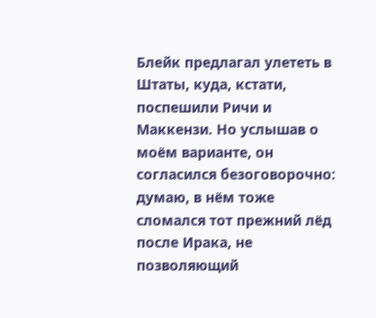Блейк предлагал улететь в Штаты, куда, кстати, поспешили Ричи и Маккензи. Но услышав о моём варианте, он согласился безоговорочно: думаю, в нём тоже сломался тот прежний лёд после Ирака, не позволяющий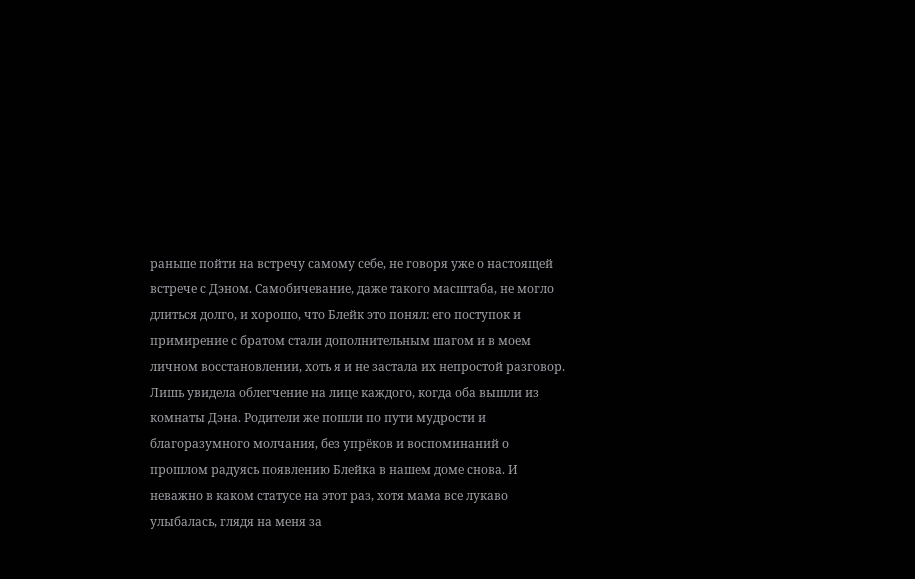раньше пойти на встречу самому себе, не говоря уже о настоящей встрече с Дэном. Самобичевание, даже такого масштаба, не могло длиться долго, и хорошо, что Блейк это понял: его поступок и примирение с братом стали дополнительным шагом и в моем личном восстановлении, хоть я и не застала их непростой разговор. Лишь увидела облегчение на лице каждого, когда оба вышли из комнаты Дэна. Родители же пошли по пути мудрости и благоразумного молчания, без упрёков и воспоминаний о прошлом радуясь появлению Блейка в нашем доме снова. И неважно в каком статусе на этот раз, хотя мама все лукаво улыбалась, глядя на меня за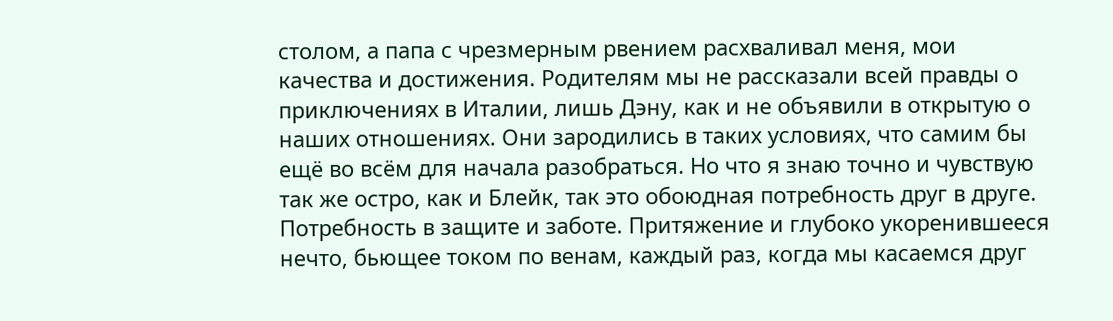столом, а папа с чрезмерным рвением расхваливал меня, мои качества и достижения. Родителям мы не рассказали всей правды о приключениях в Италии, лишь Дэну, как и не объявили в открытую о наших отношениях. Они зародились в таких условиях, что самим бы ещё во всём для начала разобраться. Но что я знаю точно и чувствую так же остро, как и Блейк, так это обоюдная потребность друг в друге. Потребность в защите и заботе. Притяжение и глубоко укоренившееся нечто, бьющее током по венам, каждый раз, когда мы касаемся друг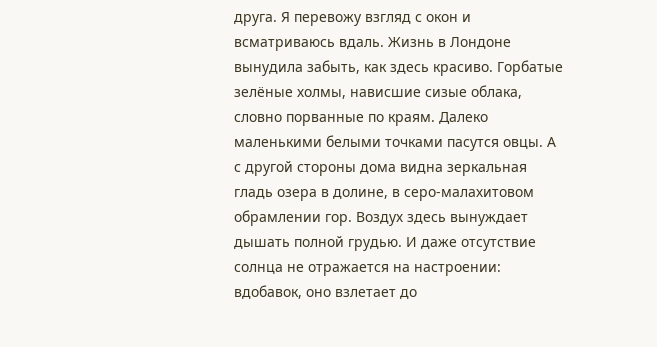друга. Я перевожу взгляд с окон и всматриваюсь вдаль. Жизнь в Лондоне вынудила забыть, как здесь красиво. Горбатые зелёные холмы, нависшие сизые облака, словно порванные по краям. Далеко маленькими белыми точками пасутся овцы. А с другой стороны дома видна зеркальная гладь озера в долине, в серо-малахитовом обрамлении гор. Воздух здесь вынуждает дышать полной грудью. И даже отсутствие солнца не отражается на настроении: вдобавок, оно взлетает до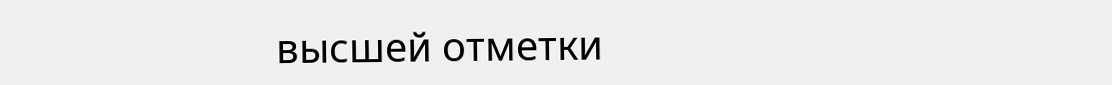высшей отметки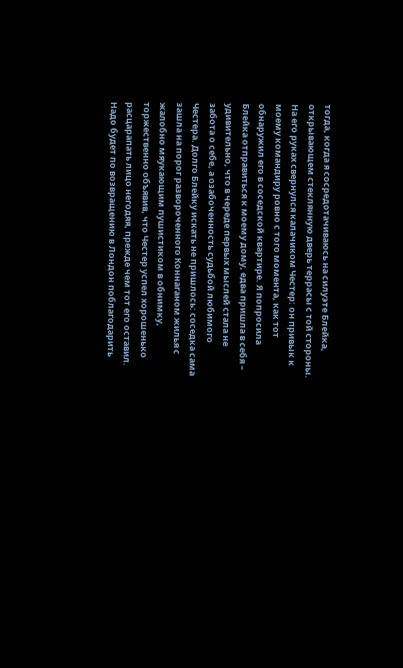тогда, когда я сосредотачиваюсь на силуэте Блейка, открывающем стеклянную дверь террасы с той стороны. На его руках свернулся калачиком Честер: он привык к моему командиру ровно с того момента, как тот обнаружил его в соседской квартире. Я попросила Блейка отправиться к моему дому, едва пришла в себя – удивительно, что в череде первых мыслей стала не забота о себе, а озабоченность судьбой любимого Честера. Долго Блейку искать не пришлось: соседка сама зашла на порог развороченного Коннаганом жилья с жалобно мяукающим пушистиком в обнимку, торжественно объявив, что Честер успел хорошенько расцарапать лицо негодяя, прежде чем тот его оставил. Надо будет по возвращению в Лондон поблагодарить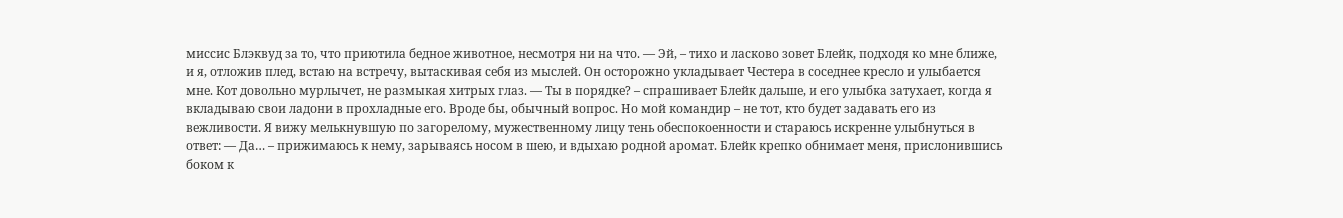миссис Блэквуд за то, что приютила бедное животное, несмотря ни на что. — Эй, – тихо и ласково зовет Блейк, подходя ко мне ближе, и я, отложив плед, встаю на встречу, вытаскивая себя из мыслей. Он осторожно укладывает Честера в соседнее кресло и улыбается мне. Кот довольно мурлычет, не размыкая хитрых глаз. — Ты в порядке? – спрашивает Блейк дальше, и его улыбка затухает, когда я вкладываю свои ладони в прохладные его. Вроде бы, обычный вопрос. Но мой командир – не тот, кто будет задавать его из вежливости. Я вижу мелькнувшую по загорелому, мужественному лицу тень обеспокоенности и стараюсь искренне улыбнуться в ответ: — Да… – прижимаюсь к нему, зарываясь носом в шею, и вдыхаю родной аромат. Блейк крепко обнимает меня, прислонившись боком к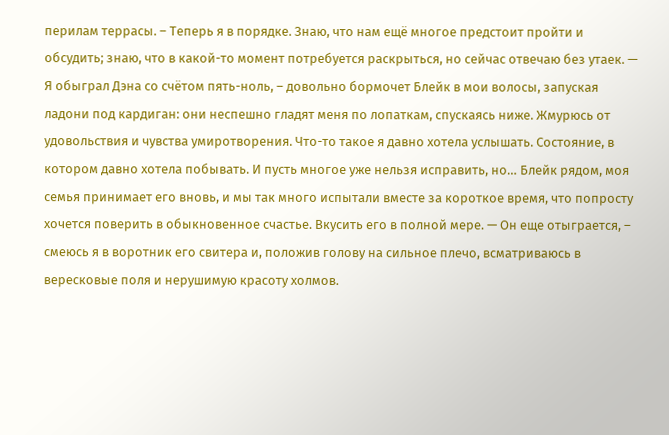перилам террасы. – Теперь я в порядке. Знаю, что нам ещё многое предстоит пройти и обсудить; знаю, что в какой-то момент потребуется раскрыться, но сейчас отвечаю без утаек. — Я обыграл Дэна со счётом пять-ноль, – довольно бормочет Блейк в мои волосы, запуская ладони под кардиган: они неспешно гладят меня по лопаткам, спускаясь ниже. Жмурюсь от удовольствия и чувства умиротворения. Что-то такое я давно хотела услышать. Состояние, в котором давно хотела побывать. И пусть многое уже нельзя исправить, но… Блейк рядом, моя семья принимает его вновь, и мы так много испытали вместе за короткое время, что попросту хочется поверить в обыкновенное счастье. Вкусить его в полной мере. — Он еще отыграется, – смеюсь я в воротник его свитера и, положив голову на сильное плечо, всматриваюсь в вересковые поля и нерушимую красоту холмов.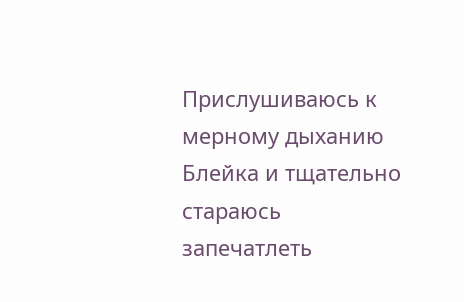Прислушиваюсь к мерному дыханию Блейка и тщательно стараюсь запечатлеть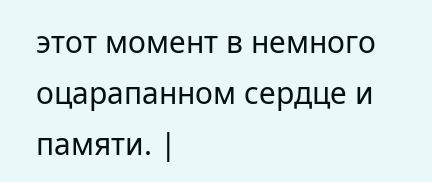этот момент в немного оцарапанном сердце и памяти. |